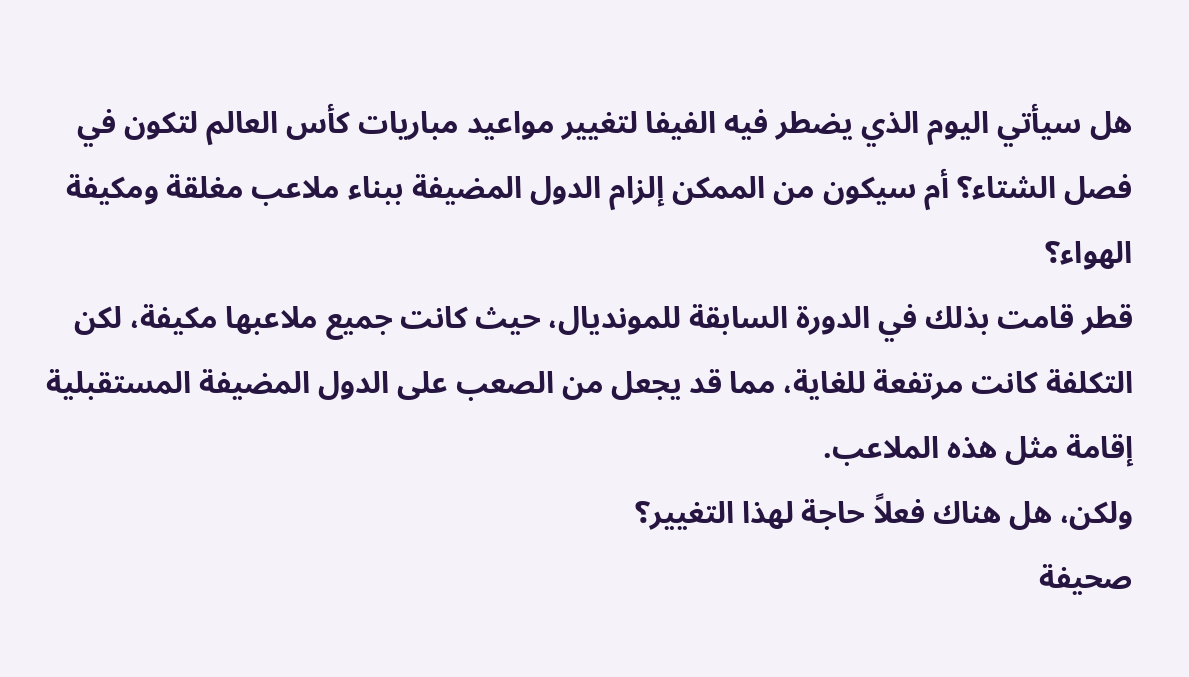هل سيأتي اليوم الذي يضطر فيه الفيفا لتغيير مواعيد مباريات كأس العالم لتكون في فصل الشتاء؟ أم سيكون من الممكن إلزام الدول المضيفة ببناء ملاعب مغلقة ومكيفة الهواء؟
قطر قامت بذلك في الدورة السابقة للمونديال، حيث كانت جميع ملاعبها مكيفة، لكن التكلفة كانت مرتفعة للغاية، مما قد يجعل من الصعب على الدول المضيفة المستقبلية إقامة مثل هذه الملاعب.
ولكن، هل هناك فعلاً حاجة لهذا التغيير؟
صحيفة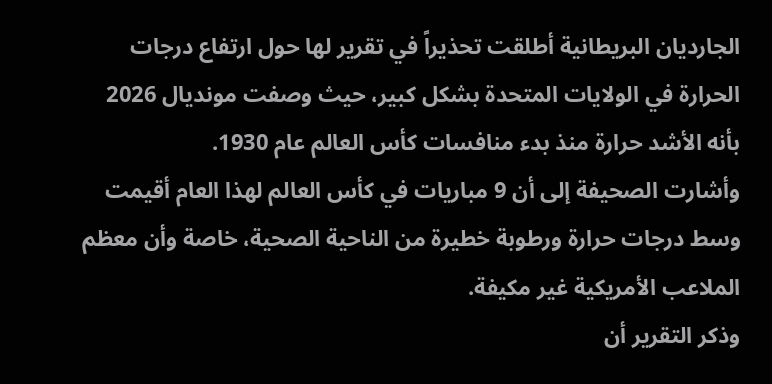الجارديان البريطانية أطلقت تحذيراً في تقرير لها حول ارتفاع درجات الحرارة في الولايات المتحدة بشكل كبير، حيث وصفت مونديال 2026 بأنه الأشد حرارة منذ بدء منافسات كأس العالم عام 1930.
وأشارت الصحيفة إلى أن 9 مباريات في كأس العالم لهذا العام أقيمت وسط درجات حرارة ورطوبة خطيرة من الناحية الصحية، خاصة وأن معظم الملاعب الأمريكية غير مكيفة.
وذكر التقرير أن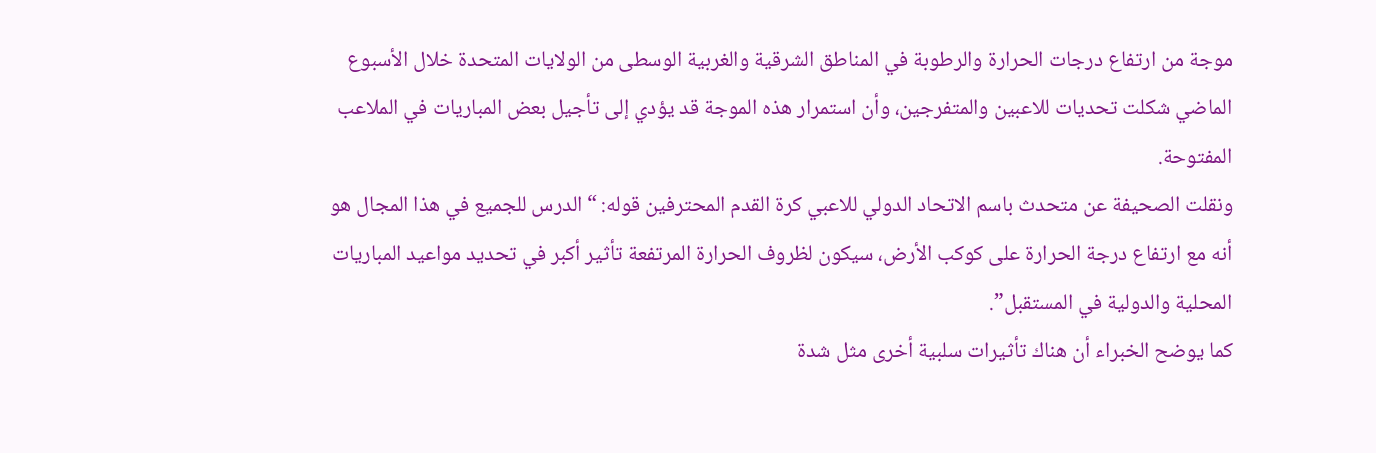موجة من ارتفاع درجات الحرارة والرطوبة في المناطق الشرقية والغربية الوسطى من الولايات المتحدة خلال الأسبوع الماضي شكلت تحديات للاعبين والمتفرجين، وأن استمرار هذه الموجة قد يؤدي إلى تأجيل بعض المباريات في الملاعب المفتوحة.
ونقلت الصحيفة عن متحدث باسم الاتحاد الدولي للاعبي كرة القدم المحترفين قوله: “الدرس للجميع في هذا المجال هو أنه مع ارتفاع درجة الحرارة على كوكب الأرض، سيكون لظروف الحرارة المرتفعة تأثير أكبر في تحديد مواعيد المباريات المحلية والدولية في المستقبل”.
كما يوضح الخبراء أن هناك تأثيرات سلبية أخرى مثل شدة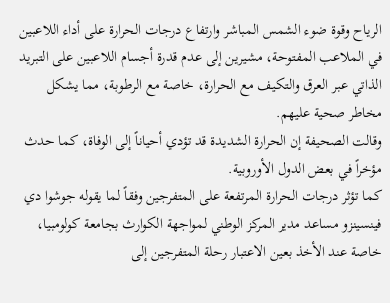الرياح وقوة ضوء الشمس المباشر وارتفاع درجات الحرارة على أداء اللاعبين في الملاعب المفتوحة، مشيرين إلى عدم قدرة أجسام اللاعبين على التبريد الذاتي عبر العرق والتكيف مع الحرارة، خاصة مع الرطوبة، مما يشكل مخاطر صحية عليهم.
وقالت الصحيفة إن الحرارة الشديدة قد تؤدي أحياناً إلى الوفاة، كما حدث مؤخراً في بعض الدول الأوروبية.
كما تؤثر درجات الحرارة المرتفعة على المتفرجين وفقاً لما يقوله جوشوا دي فينسينزو مساعد مدير المركز الوطني لمواجهة الكوارث بجامعة كولومبيا، خاصة عند الأخذ بعين الاعتبار رحلة المتفرجين إلى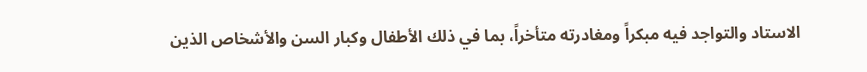الاستاد والتواجد فيه مبكراً ومغادرته متأخراً، بما في ذلك الأطفال وكبار السن والأشخاص الذين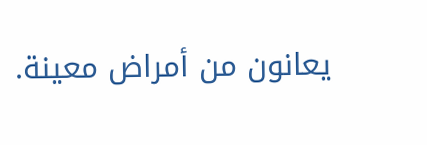يعانون من أمراض معينة.